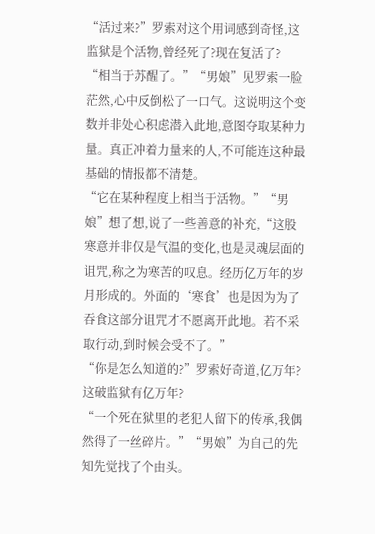“活过来?”罗索对这个用词感到奇怪,这监狱是个活物,曾经死了?现在复活了?
“相当于苏醒了。”“男娘”见罗索一脸茫然,心中反倒松了一口气。这说明这个变数并非处心积虑潜入此地,意图夺取某种力量。真正冲着力量来的人,不可能连这种最基础的情报都不清楚。
“它在某种程度上相当于活物。”“男娘”想了想,说了一些善意的补充,“这股寒意并非仅是气温的变化,也是灵魂层面的诅咒,称之为寒苦的叹息。经历亿万年的岁月形成的。外面的‘寒食’也是因为为了吞食这部分诅咒才不愿离开此地。若不采取行动,到时候会受不了。”
“你是怎么知道的?”罗索好奇道,亿万年?这破监狱有亿万年?
“一个死在狱里的老犯人留下的传承,我偶然得了一丝碎片。”“男娘”为自己的先知先觉找了个由头。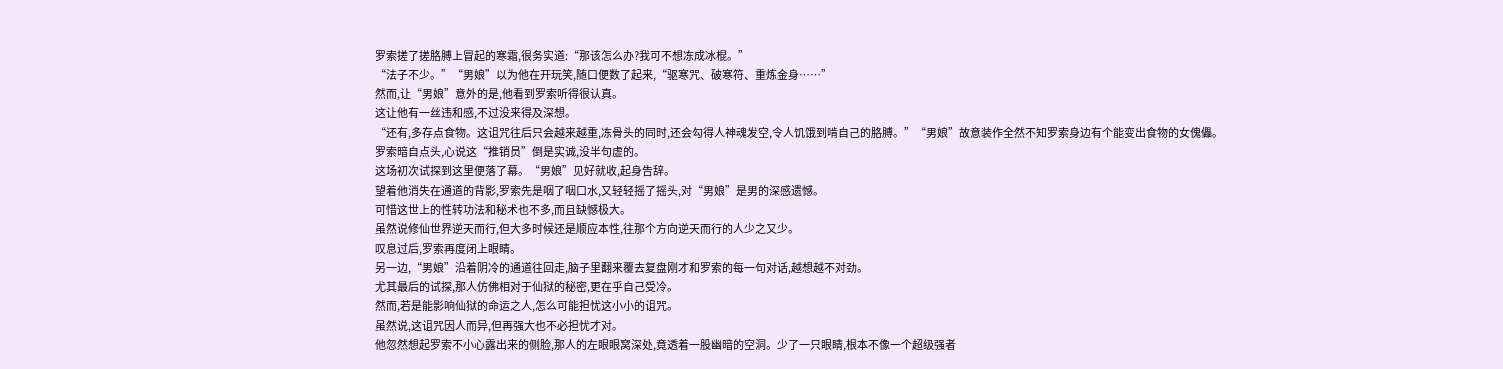罗索搓了搓胳膊上冒起的寒霜,很务实道:“那该怎么办?我可不想冻成冰棍。”
“法子不少。”“男娘”以为他在开玩笑,随口便数了起来,“驱寒咒、破寒符、重炼金身……”
然而,让“男娘”意外的是,他看到罗索听得很认真。
这让他有一丝违和感,不过没来得及深想。
“还有,多存点食物。这诅咒往后只会越来越重,冻骨头的同时,还会勾得人神魂发空,令人饥饿到啃自己的胳膊。”“男娘”故意装作全然不知罗索身边有个能变出食物的女傀儡。
罗索暗自点头,心说这“推销员”倒是实诚,没半句虚的。
这场初次试探到这里便落了幕。“男娘”见好就收,起身告辞。
望着他消失在通道的背影,罗索先是咽了咽口水,又轻轻摇了摇头,对“男娘”是男的深感遗憾。
可惜这世上的性转功法和秘术也不多,而且缺憾极大。
虽然说修仙世界逆天而行,但大多时候还是顺应本性,往那个方向逆天而行的人少之又少。
叹息过后,罗索再度闭上眼睛。
另一边,“男娘”沿着阴冷的通道往回走,脑子里翻来覆去复盘刚才和罗索的每一句对话,越想越不对劲。
尤其最后的试探,那人仿佛相对于仙狱的秘密,更在乎自己受冷。
然而,若是能影响仙狱的命运之人,怎么可能担忧这小小的诅咒。
虽然说,这诅咒因人而异,但再强大也不必担忧才对。
他忽然想起罗索不小心露出来的侧脸,那人的左眼眼窝深处,竟透着一股幽暗的空洞。少了一只眼睛,根本不像一个超级强者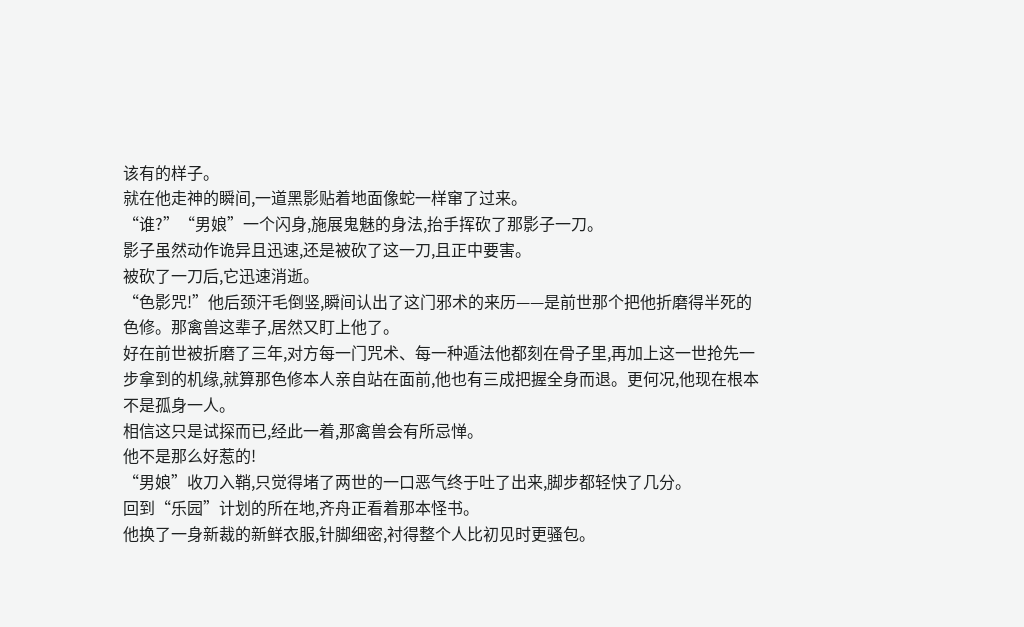该有的样子。
就在他走神的瞬间,一道黑影贴着地面像蛇一样窜了过来。
“谁?”“男娘”一个闪身,施展鬼魅的身法,抬手挥砍了那影子一刀。
影子虽然动作诡异且迅速,还是被砍了这一刀,且正中要害。
被砍了一刀后,它迅速消逝。
“色影咒!”他后颈汗毛倒竖,瞬间认出了这门邪术的来历——是前世那个把他折磨得半死的色修。那禽兽这辈子,居然又盯上他了。
好在前世被折磨了三年,对方每一门咒术、每一种遁法他都刻在骨子里,再加上这一世抢先一步拿到的机缘,就算那色修本人亲自站在面前,他也有三成把握全身而退。更何况,他现在根本不是孤身一人。
相信这只是试探而已,经此一着,那禽兽会有所忌惮。
他不是那么好惹的!
“男娘”收刀入鞘,只觉得堵了两世的一口恶气终于吐了出来,脚步都轻快了几分。
回到“乐园”计划的所在地,齐舟正看着那本怪书。
他换了一身新裁的新鲜衣服,针脚细密,衬得整个人比初见时更骚包。